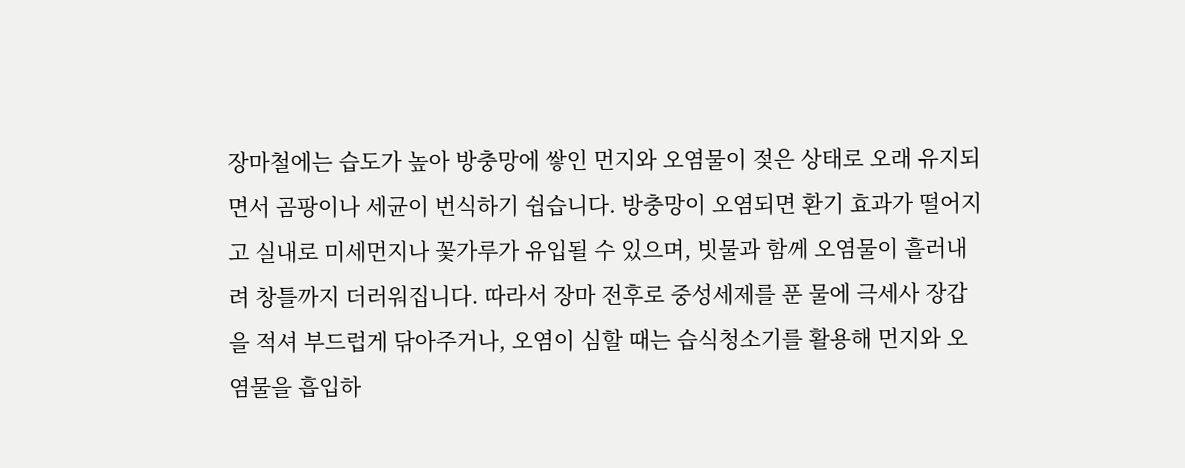장마철에는 습도가 높아 방충망에 쌓인 먼지와 오염물이 젖은 상태로 오래 유지되면서 곰팡이나 세균이 번식하기 쉽습니다. 방충망이 오염되면 환기 효과가 떨어지고 실내로 미세먼지나 꽃가루가 유입될 수 있으며, 빗물과 함께 오염물이 흘러내려 창틀까지 더러워집니다. 따라서 장마 전후로 중성세제를 푼 물에 극세사 장갑을 적셔 부드럽게 닦아주거나, 오염이 심할 때는 습식청소기를 활용해 먼지와 오염물을 흡입하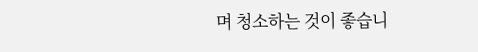며 청소하는 것이 좋습니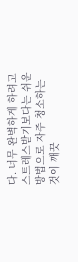다. 너무 완벽하게 하려고 스트레스받기보다는 쉬운 방법으로 자주 청소하는 것이 깨끗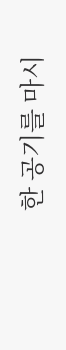한 공기를 마시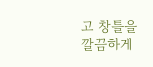고 창틀을 깔끔하게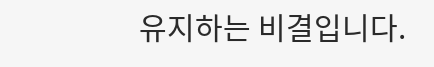유지하는 비결입니다.